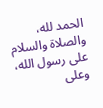الحمد لله، والصلاة والسلام على رسول الله، وعلى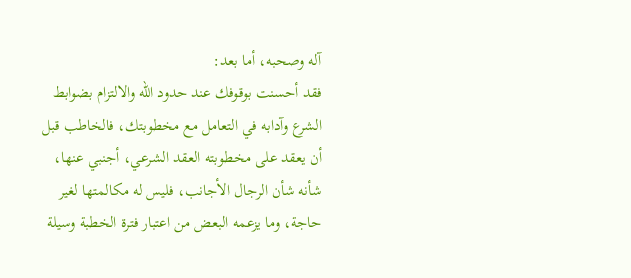آله وصحبه، أما بعد:
فقد أحسنت بوقوفك عند حدود الله والالتزام بضوابط الشرع وآدابه في التعامل مع مخطوبتك، فالخاطب قبل أن يعقد على مخطوبته العقد الشرعي، أجنبي عنها، شأنه شأن الرجال الأجانب، فليس له مكالمتها لغير حاجة، وما يزعمه البعض من اعتبار فترة الخطبة وسيلة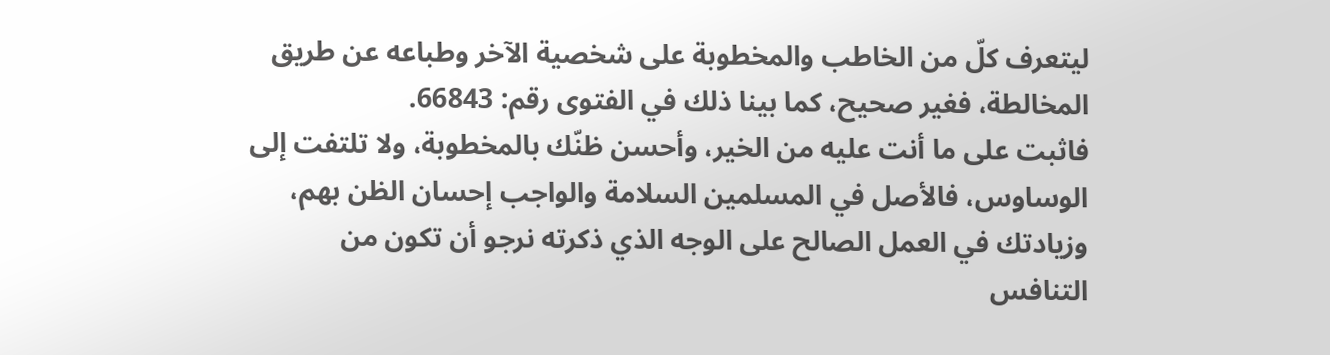ليتعرف كلّ من الخاطب والمخطوبة على شخصية الآخر وطباعه عن طريق المخالطة، فغير صحيح، كما بينا ذلك في الفتوى رقم: 66843.
فاثبت على ما أنت عليه من الخير، وأحسن ظنّك بالمخطوبة، ولا تلتفت إلى الوساوس، فالأصل في المسلمين السلامة والواجب إحسان الظن بهم، وزيادتك في العمل الصالح على الوجه الذي ذكرته نرجو أن تكون من التنافس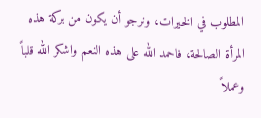المطلوب في الخيرات، ونرجو أن يكون من بركة هذه المرأة الصالحة، فاحمد الله على هذه النعم واشكر الله قلباً وعملاً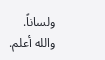ولساناً.
والله أعلم.